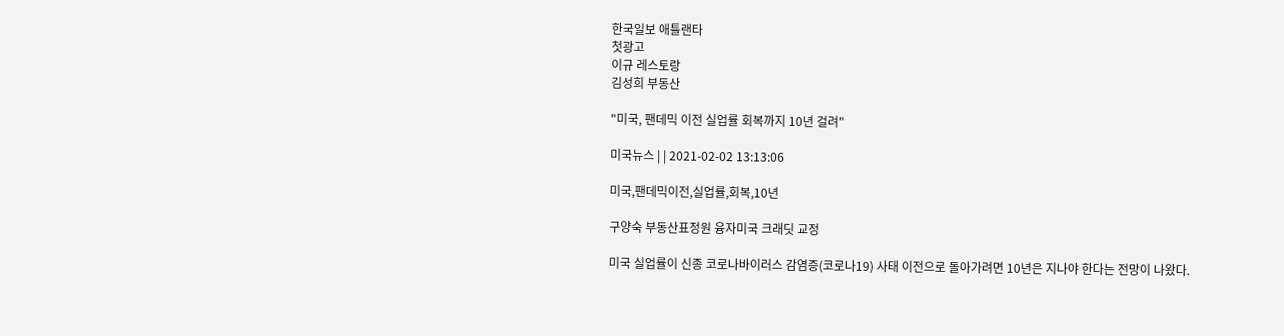한국일보 애틀랜타
첫광고
이규 레스토랑
김성희 부동산

"미국, 팬데믹 이전 실업률 회복까지 10년 걸려"

미국뉴스 | | 2021-02-02 13:13:06

미국,팬데믹이전,실업률,회복,10년

구양숙 부동산표정원 융자미국 크래딧 교정

미국 실업률이 신종 코로나바이러스 감염증(코로나19) 사태 이전으로 돌아가려면 10년은 지나야 한다는 전망이 나왔다.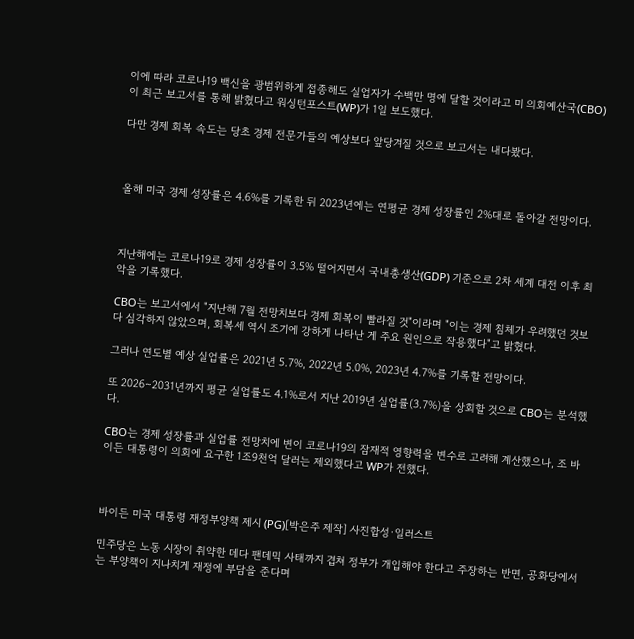이에 따라 코로나19 백신을 광범위하게 접종해도 실업자가 수백만 명에 달할 것이라고 미 의회예산국(CBO)이 최근 보고서를 통해 밝혔다고 워싱턴포스트(WP)가 1일 보도했다.

다만 경제 회복 속도는 당초 경제 전문가들의 예상보다 앞당겨질 것으로 보고서는 내다봤다.



올해 미국 경제 성장률은 4.6%를 기록한 뒤 2023년에는 연평균 경제 성장률인 2%대로 돌아갈 전망이다.



지난해에는 코로나19로 경제 성장률이 3.5% 떨어지면서 국내총생산(GDP) 기준으로 2차 세계 대전 이후 최악을 기록했다.

CBO는 보고서에서 "지난해 7월 전망치보다 경제 회복이 빨라질 것"이라며 "이는 경제 침체가 우려했던 것보다 심각하지 않았으며, 회복세 역시 조기에 강하게 나타난 게 주요 원인으로 작용했다"고 밝혔다.

그러나 연도별 예상 실업률은 2021년 5.7%, 2022년 5.0%, 2023년 4.7%를 기록할 전망이다.

또 2026∼2031년까지 평균 실업률도 4.1%로서 지난 2019년 실업률(3.7%)을 상회할 것으로 CBO는 분석했다.

CBO는 경제 성장률과 실업률 전망치에 변이 코로나19의 잠재적 영향력을 변수로 고려해 계산했으나, 조 바이든 대통령이 의회에 요구한 1조9천억 달러는 제외했다고 WP가 전했다.



바이든 미국 대통령 재정부양책 제시 (PG)[박은주 제작] 사진합성·일러스트

민주당은 노동 시장이 취약한 데다 팬데믹 사태까지 겹쳐 정부가 개입해야 한다고 주장하는 반면, 공화당에서는 부양책이 지나치게 재정에 부담을 준다며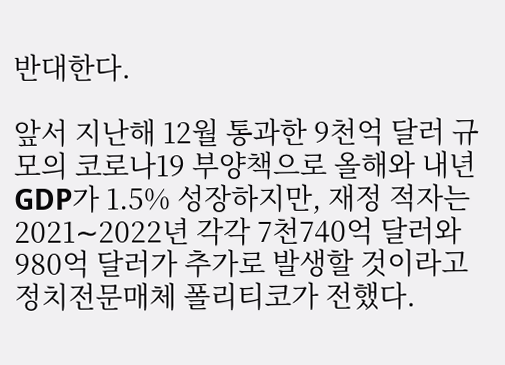반대한다.

앞서 지난해 12월 통과한 9천억 달러 규모의 코로나19 부양책으로 올해와 내년 GDP가 1.5% 성장하지만, 재정 적자는 2021∼2022년 각각 7천740억 달러와 980억 달러가 추가로 발생할 것이라고 정치전문매체 폴리티코가 전했다.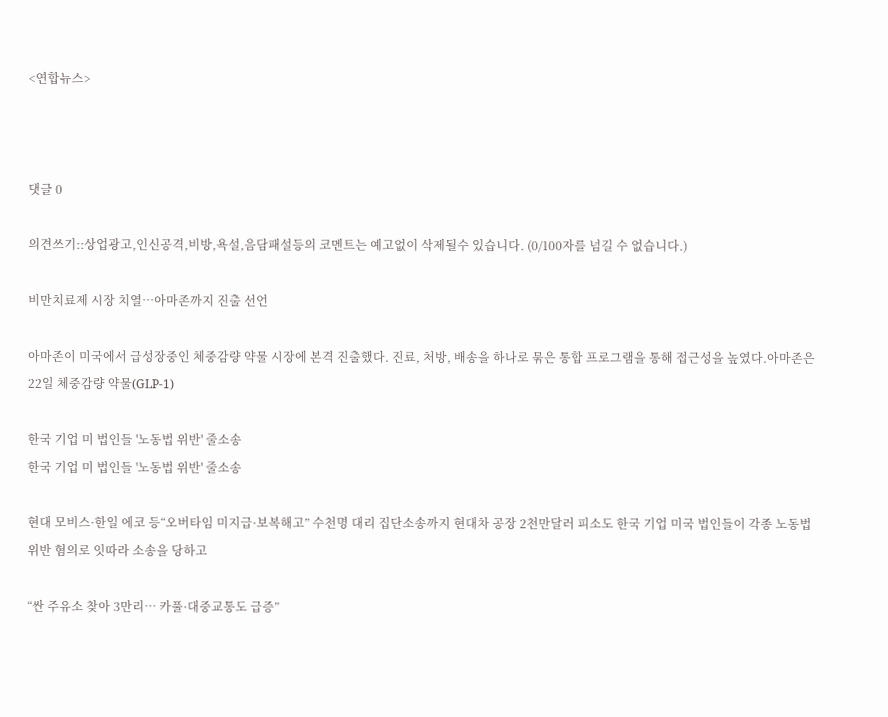<연합뉴스>



댓글 0

의견쓰기::상업광고,인신공격,비방,욕설,음담패설등의 코멘트는 예고없이 삭제될수 있습니다. (0/100자를 넘길 수 없습니다.)

비만치료제 시장 치열…아마존까지 진출 선언

아마존이 미국에서 급성장중인 체중감량 약물 시장에 본격 진출했다. 진료, 처방, 배송을 하나로 묶은 통합 프로그램을 통해 접근성을 높였다.아마존은 22일 체중감량 약물(GLP-1)

한국 기업 미 법인들 '노동법 위반' 줄소송
한국 기업 미 법인들 '노동법 위반' 줄소송

현대 모비스·한일 에코 등“오버타임 미지급·보복해고” 수천명 대리 집단소송까지 현대차 공장 2천만달러 피소도 한국 기업 미국 법인들이 각종 노동법 위반 혐의로 잇따라 소송을 당하고

“싼 주유소 찾아 3만리… 카풀·대중교통도 급증”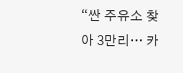“싼 주유소 찾아 3만리… 카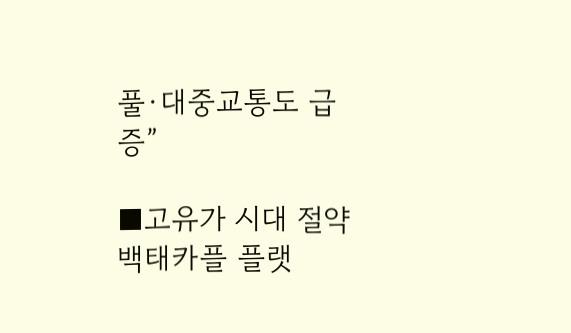풀·대중교통도 급증”

■고유가 시대 절약 백태카플 플랫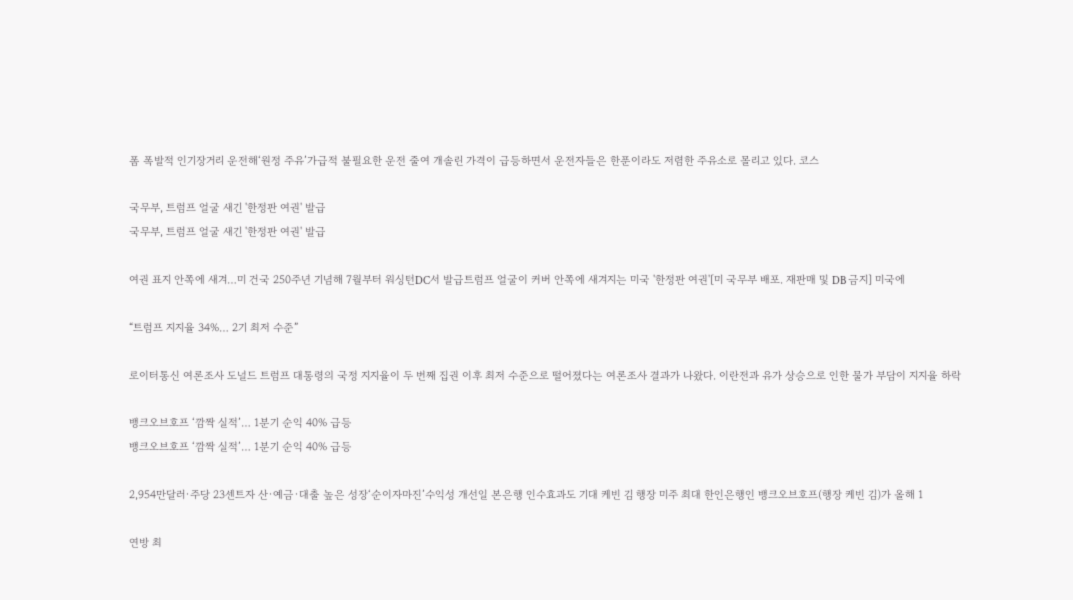폼 폭발적 인기장거리 운전해‘원정 주유’가급적 불필요한 운전 줄여 개솔린 가격이 급등하면서 운전자들은 한푼이라도 저렴한 주유소로 몰리고 있다. 코스

국무부, 트럼프 얼굴 새긴 '한정판 여권' 발급
국무부, 트럼프 얼굴 새긴 '한정판 여권' 발급

여권 표지 안쪽에 새겨…미 건국 250주년 기념해 7월부터 워싱턴DC서 발급트럼프 얼굴이 커버 안쪽에 새겨지는 미국 '한정판 여권'[미 국무부 배포. 재판매 및 DB 금지] 미국에

“트럼프 지지율 34%… 2기 최저 수준”

로이터통신 여론조사 도널드 트럼프 대통령의 국정 지지율이 두 번째 집권 이후 최저 수준으로 떨어졌다는 여론조사 결과가 나왔다. 이란전과 유가 상승으로 인한 물가 부담이 지지율 하락

뱅크오브호프 ‘깜짝 실적’… 1분기 순익 40% 급등
뱅크오브호프 ‘깜짝 실적’… 1분기 순익 40% 급등

2,954만달러·주당 23센트자 산·예금·대출 높은 성장‘순이자마진’수익성 개선일 본은행 인수효과도 기대 케빈 김 행장 미주 최대 한인은행인 뱅크오브호프(행장 케빈 김)가 올해 1

연방 최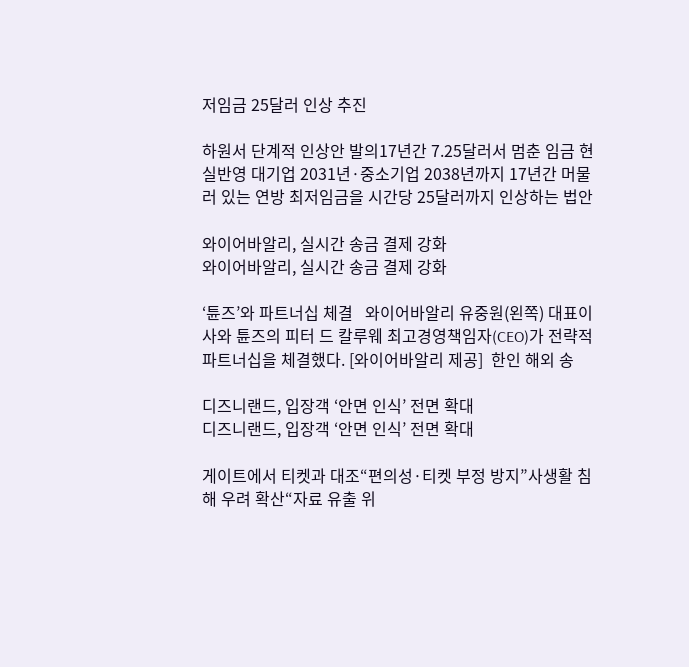저임금 25달러 인상 추진

하원서 단계적 인상안 발의17년간 7.25달러서 멈춘 임금 현실반영 대기업 2031년·중소기업 2038년까지 17년간 머물러 있는 연방 최저임금을 시간당 25달러까지 인상하는 법안

와이어바알리, 실시간 송금 결제 강화
와이어바알리, 실시간 송금 결제 강화

‘튠즈’와 파트너십 체결   와이어바알리 유중원(왼쪽) 대표이사와 튠즈의 피터 드 칼루웨 최고경영책임자(CEO)가 전략적 파트너십을 체결했다. [와이어바알리 제공]  한인 해외 송

디즈니랜드, 입장객 ‘안면 인식’ 전면 확대
디즈니랜드, 입장객 ‘안면 인식’ 전면 확대

게이트에서 티켓과 대조“편의성·티켓 부정 방지”사생활 침해 우려 확산“자료 유출 위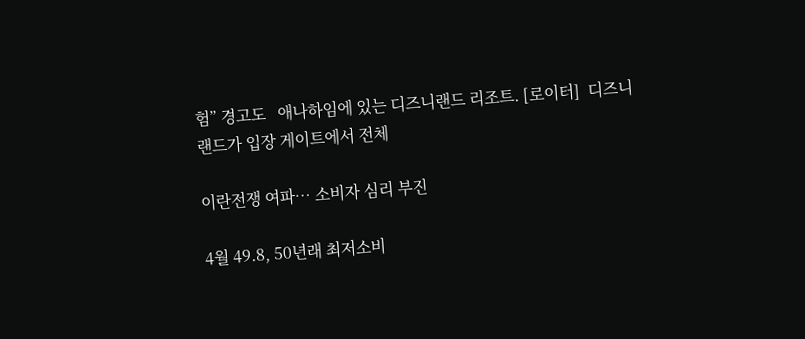험” 경고도   애나하임에 있는 디즈니랜드 리조트. [로이터]  디즈니랜드가 입장 게이트에서 전체

이란전쟁 여파… 소비자 심리 부진

4월 49.8, 50년래 최저소비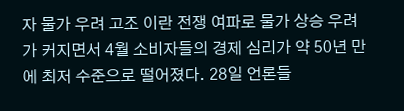자 물가 우려 고조 이란 전쟁 여파로 물가 상승 우려가 커지면서 4월 소비자들의 경제 심리가 약 50년 만에 최저 수준으로 떨어졌다. 28일 언론들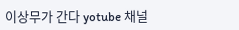이상무가 간다 yotube 채널